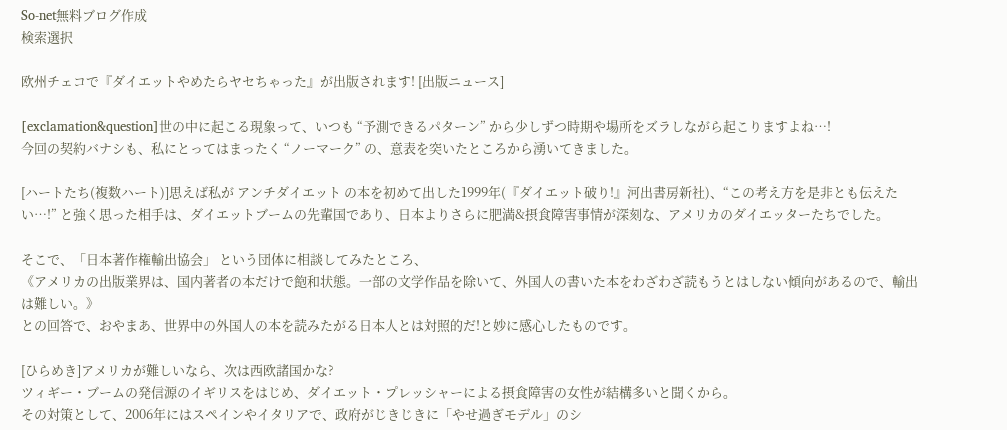So-net無料ブログ作成
検索選択

欧州チェコで『ダイエットやめたらヤセちゃった』が出版されます! [出版ニュース]

[exclamation&question]世の中に起こる現象って、いつも “予測できるパターン” から少しずつ時期や場所をズラしながら起こりますよね…!
今回の契約バナシも、私にとってはまったく “ノーマーク” の、意表を突いたところから湧いてきました。

[ハートたち(複数ハート)]思えば私が アンチダイエット の本を初めて出した1999年(『ダイエット破り!』河出書房新社)、“この考え方を是非とも伝えたい…!” と強く思った相手は、ダイエットブームの先輩国であり、日本よりさらに肥満&摂食障害事情が深刻な、アメリカのダイエッターたちでした。

そこで、「日本著作権輸出協会」 という団体に相談してみたところ、
《アメリカの出版業界は、国内著者の本だけで飽和状態。一部の文学作品を除いて、外国人の書いた本をわざわざ読もうとはしない傾向があるので、輸出は難しい。》
との回答で、おやまあ、世界中の外国人の本を読みたがる日本人とは対照的だ!と妙に感心したものです。

[ひらめき]アメリカが難しいなら、次は西欧諸国かな?
ツィギー・ブームの発信源のイギリスをはじめ、ダイエット・プレッシャーによる摂食障害の女性が結構多いと聞くから。
その対策として、2006年にはスペインやイタリアで、政府がじきじきに「やせ過ぎモデル」のシ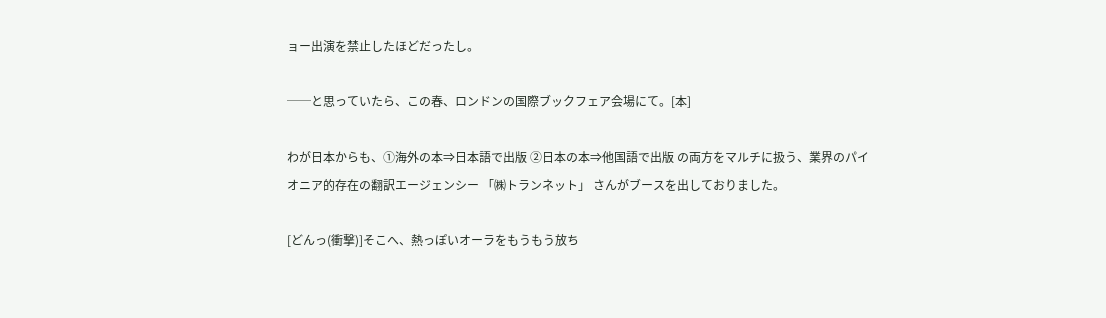ョー出演を禁止したほどだったし。

──と思っていたら、この春、ロンドンの国際ブックフェア会場にて。[本]

わが日本からも、①海外の本⇒日本語で出版 ②日本の本⇒他国語で出版 の両方をマルチに扱う、業界のパイオニア的存在の翻訳エージェンシー 「㈱トランネット」 さんがブースを出しておりました。

[どんっ(衝撃)]そこへ、熱っぽいオーラをもうもう放ち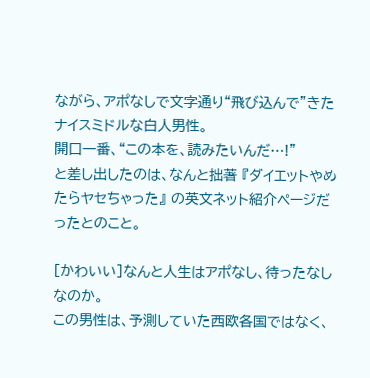ながら、アポなしで文字通り“飛び込んで”きたナイスミドルな白人男性。
開口一番、“この本を、読みたいんだ…!”
と差し出したのは、なんと拙著 『ダイエットやめたらヤセちゃった』 の英文ネット紹介ページだったとのこと。

[かわいい]なんと人生はアポなし、待ったなしなのか。
この男性は、予測していた西欧各国ではなく、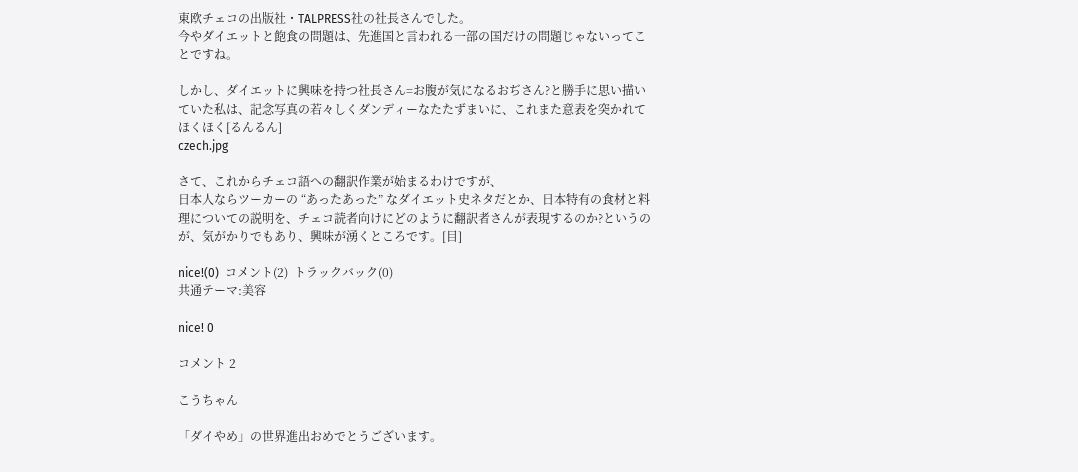東欧チェコの出版社・TALPRESS社の社長さんでした。
今やダイエットと飽食の問題は、先進国と言われる一部の国だけの問題じゃないってことですね。

しかし、ダイエットに興味を持つ社長さん=お腹が気になるおぢさん?と勝手に思い描いていた私は、記念写真の若々しくダンディーなたたずまいに、これまた意表を突かれてほくほく[るんるん]
czech.jpg

さて、これからチェコ語への翻訳作業が始まるわけですが、
日本人ならツーカーの “あったあった” なダイエット史ネタだとか、日本特有の食材と料理についての説明を、チェコ読者向けにどのように翻訳者さんが表現するのか?というのが、気がかりでもあり、興味が湧くところです。[目]

nice!(0)  コメント(2)  トラックバック(0)
共通テーマ:美容

nice! 0

コメント 2

こうちゃん

「ダイやめ」の世界進出おめでとうございます。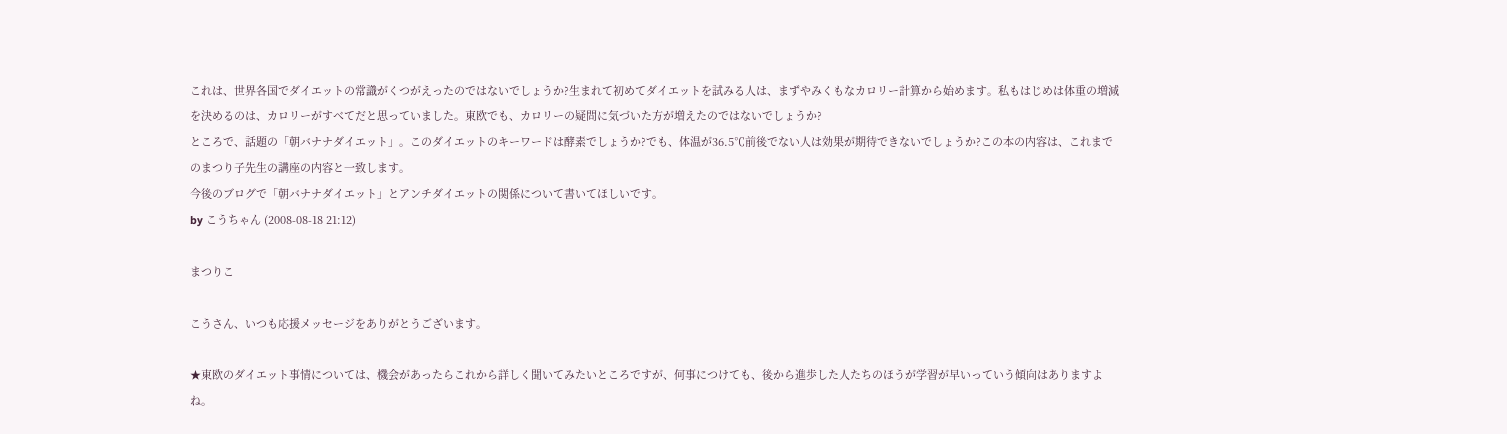これは、世界各国でダイエットの常識がくつがえったのではないでしょうか?生まれて初めてダイエットを試みる人は、まずやみくもなカロリー計算から始めます。私もはじめは体重の増減を決めるのは、カロリーがすべてだと思っていました。東欧でも、カロリーの疑問に気づいた方が増えたのではないでしょうか?
ところで、話題の「朝バナナダイエット」。このダイエットのキーワードは酵素でしょうか?でも、体温が36.5℃前後でない人は効果が期待できないでしょうか?この本の内容は、これまでのまつり子先生の講座の内容と一致します。
今後のブログで「朝バナナダイエット」とアンチダイエットの関係について書いてほしいです。
by こうちゃん (2008-08-18 21:12)

まつりこ

こうさん、いつも応援メッセージをありがとうございます。

★東欧のダイエット事情については、機会があったらこれから詳しく聞いてみたいところですが、何事につけても、後から進歩した人たちのほうが学習が早いっていう傾向はありますよね。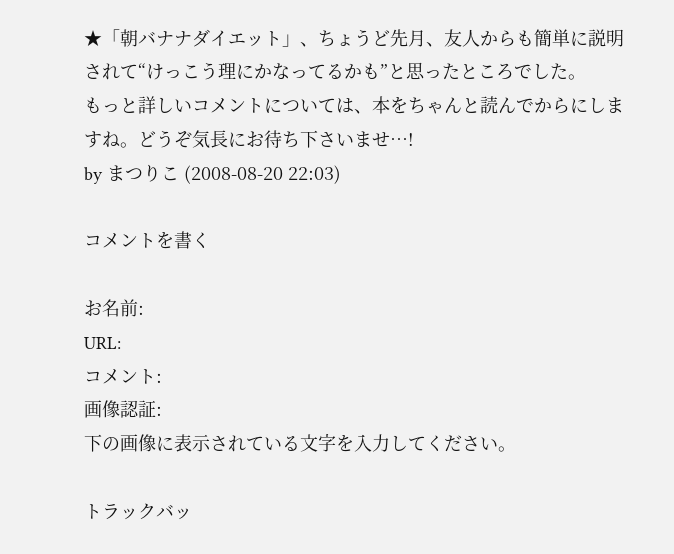★「朝バナナダイエット」、ちょうど先月、友人からも簡単に説明されて“けっこう理にかなってるかも”と思ったところでした。
もっと詳しいコメントについては、本をちゃんと読んでからにしますね。どうぞ気長にお待ち下さいませ…!
by まつりこ (2008-08-20 22:03)

コメントを書く

お名前:
URL:
コメント:
画像認証:
下の画像に表示されている文字を入力してください。

トラックバッ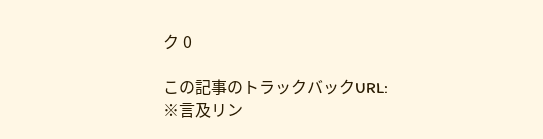ク 0

この記事のトラックバックURL:
※言及リン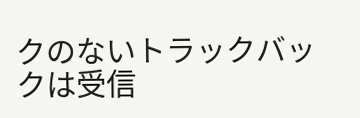クのないトラックバックは受信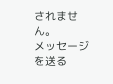されません。
メッセージを送る